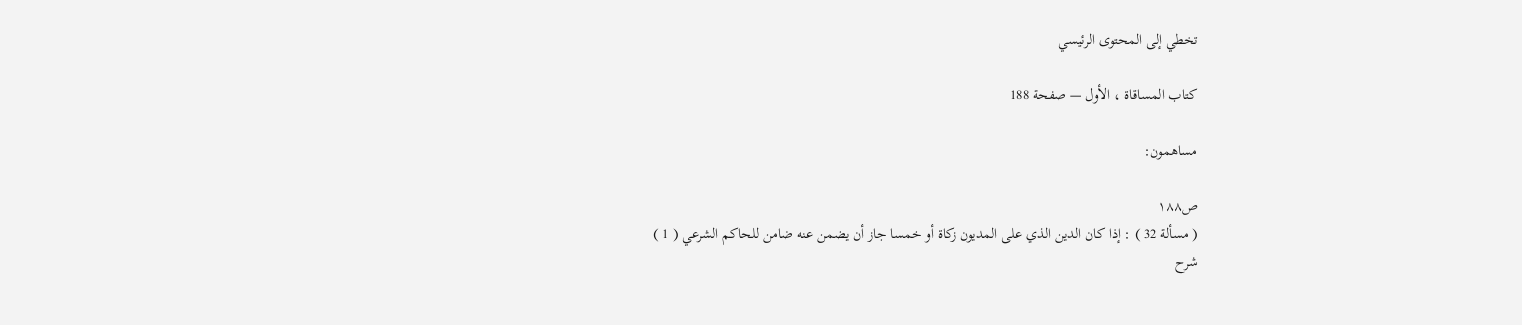تخطي إلى المحتوى الرئيسي

كتاب المساقاة ، الأول — صفحة 188

مساهمون:

ص١٨٨
( مسألة 32 ) : إذا كان الدين الذي على المديون زكاة أو خمسا جاز أن يضمن عنه ضامن للحاكم الشرعي ( 1 )
شرح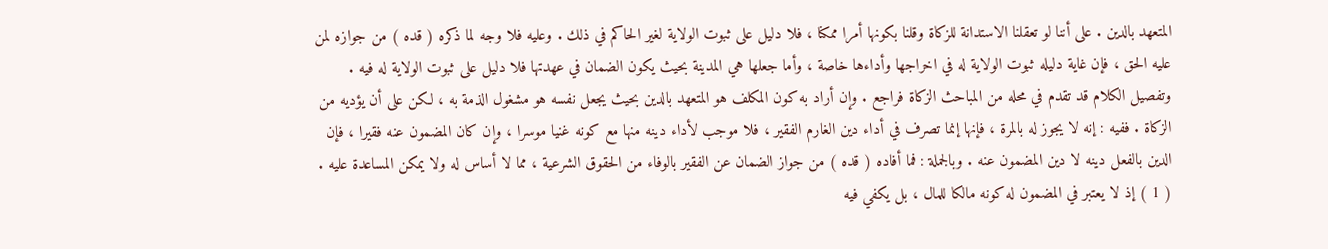المتعهد بالدين . على أننا لو تعقلنا الاستدانة للزكاة وقلنا بكونها أمرا ممكنا ، فلا دليل على ثبوت الولاية لغير الحاكم في ذلك . وعليه فلا وجه لما ذكره ( قده ) من جوازه لمن عليه الحق ، فإن غاية دليله ثبوت الولاية له في اخراجها وأداءها خاصة ، وأما جعلها هي المدينة بحيث يكون الضمان في عهدتها فلا دليل على ثبوت الولاية له فيه . وتفصيل الكلام قد تقدم في محله من المباحث الزكاة فراجع . وإن أراد به كون المكلف هو المتعهد بالدين بحيث يجعل نفسه هو مشغول الذمة به ، لكن على أن يؤديه من الزكاة . ففيه : إنه لا يجوز له بالمرة ، فإنها إنما تصرف في أداء دين الغارم الفقير ، فلا موجب لأداء دينه منها مع كونه غنيا موسرا ، وإن كان المضمون عنه فقيرا ، فإن الدين بالفعل دينه لا دين المضمون عنه . وبالجملة : فما أفاده ( قده ) من جواز الضمان عن الفقير بالوفاء من الحقوق الشرعية ، مما لا أساس له ولا يمكن المساعدة عليه . ( 1 ) إذ لا يعتبر في المضمون له كونه مالكا للمال ، بل يكفي فيه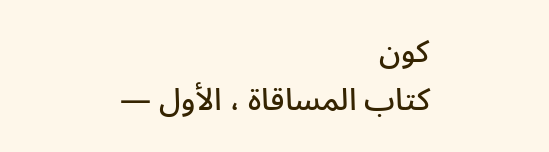كون
كتاب المساقاة ، الأول —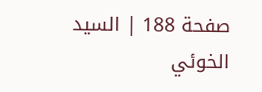صفحة 188 | السيد الخوئي